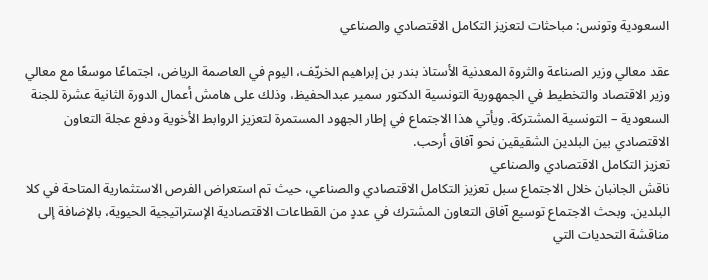السعودية وتونس: مباحثات لتعزيز التكامل الاقتصادي والصناعي

عقد معالي وزير الصناعة والثروة المعدنية الأستاذ بندر بن إبراهيم الخريّف، اليوم في العاصمة الرياض، اجتماعًا موسعًا مع معالي وزير الاقتصاد والتخطيط في الجمهورية التونسية الدكتور سمير عبدالحفيظ، وذلك على هامش أعمال الدورة الثانية عشرة للجنة السعودية – التونسية المشتركة. ويأتي هذا الاجتماع في إطار الجهود المستمرة لتعزيز الروابط الأخوية ودفع عجلة التعاون الاقتصادي بين البلدين الشقيقين نحو آفاق أرحب.
تعزيز التكامل الاقتصادي والصناعي
ناقش الجانبان خلال الاجتماع سبل تعزيز التكامل الاقتصادي والصناعي، حيث تم استعراض الفرص الاستثمارية المتاحة في كلا البلدين. وبحث الاجتماع توسيع آفاق التعاون المشترك في عددٍ من القطاعات الاقتصادية الإستراتيجية الحيوية، بالإضافة إلى مناقشة التحديات التي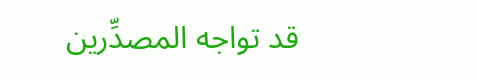قد تواجه المصدِّرين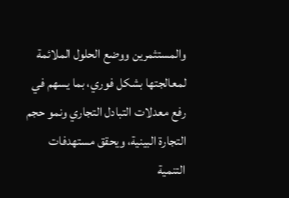والمستثمرين ووضع الحلول الملائمة لمعالجتها بشكل فوري، بما يسهم في رفع معدلات التبادل التجاري ونمو حجم التجارة البينية، ويحقق مستهدفات التنمية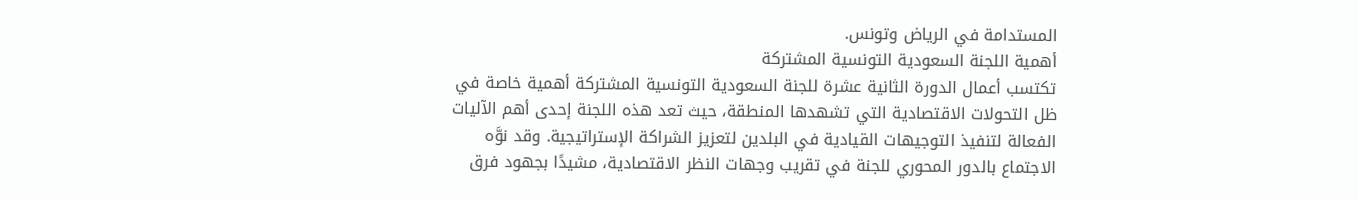المستدامة في الرياض وتونس.
أهمية اللجنة السعودية التونسية المشتركة
تكتسب أعمال الدورة الثانية عشرة للجنة السعودية التونسية المشتركة أهمية خاصة في ظل التحولات الاقتصادية التي تشهدها المنطقة، حيث تعد هذه اللجنة إحدى أهم الآليات الفعالة لتنفيذ التوجيهات القيادية في البلدين لتعزيز الشراكة الإستراتيجية. وقد نوَّه الاجتماع بالدور المحوري للجنة في تقريب وجهات النظر الاقتصادية، مشيدًا بجهود فرق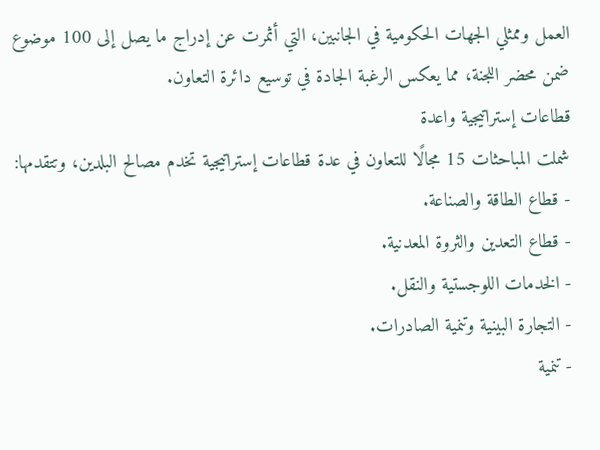العمل وممثلي الجهات الحكومية في الجانبين، التي أثمرت عن إدراج ما يصل إلى 100 موضوع ضمن محضر اللجنة، مما يعكس الرغبة الجادة في توسيع دائرة التعاون.
قطاعات إستراتيجية واعدة
شملت المباحثات 15 مجالًا للتعاون في عدة قطاعات إستراتيجية تخدم مصالح البلدين، وتتقدمها:
- قطاع الطاقة والصناعة.
- قطاع التعدين والثروة المعدنية.
- الخدمات اللوجستية والنقل.
- التجارة البينية وتنمية الصادرات.
- تنمية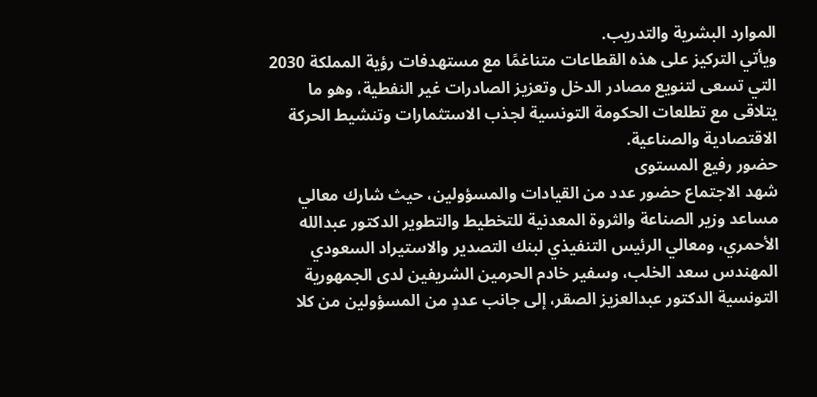الموارد البشرية والتدريب.
ويأتي التركيز على هذه القطاعات متناغمًا مع مستهدفات رؤية المملكة 2030 التي تسعى لتنويع مصادر الدخل وتعزيز الصادرات غير النفطية، وهو ما يتلاقى مع تطلعات الحكومة التونسية لجذب الاستثمارات وتنشيط الحركة الاقتصادية والصناعية.
حضور رفيع المستوى
شهد الاجتماع حضور عدد من القيادات والمسؤولين، حيث شارك معالي مساعد وزير الصناعة والثروة المعدنية للتخطيط والتطوير الدكتور عبدالله الأحمري، ومعالي الرئيس التنفيذي لبنك التصدير والاستيراد السعودي المهندس سعد الخلب، وسفير خادم الحرمين الشريفين لدى الجمهورية التونسية الدكتور عبدالعزيز الصقر، إلى جانب عددٍ من المسؤولين من كلا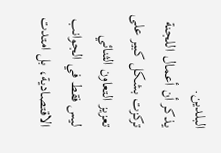البلدين.
يذكر أن أعمال اللجنة تركزت بشكل كبير على تعزيز التعاون الثنائي ليس فقط في الجوانب الاقتصادية، بل امتدت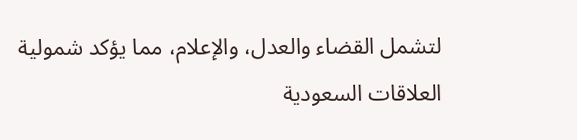لتشمل القضاء والعدل، والإعلام، مما يؤكد شمولية العلاقات السعودية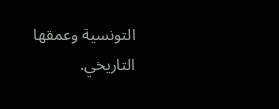التونسية وعمقها التاريخي.